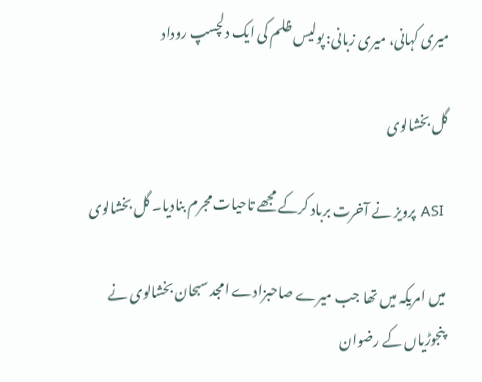میری کہانی، میری زبانی: پولیس ظلم کی ایک دلچسپ روداد

گل بخشالوی

 ASI پرویز نے آخرت برباد کرکے مجھے تاحیات مجرم بنادیا۔ گل بخشالوی

میں امریکہ میں تھا جب میرے صاحبزادے امجد سبحان بخشالوی نے پنجوڑیاں کے رضوان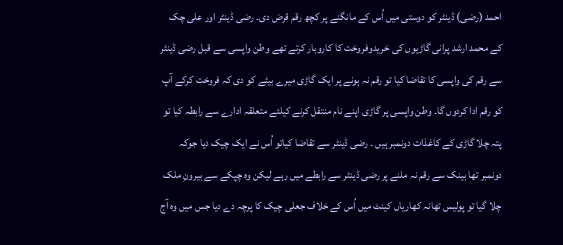احمد (رضی) ڈینٹر کو دوستی میں اُس کے مانگنے پر کچھ رقم قرض دی۔ رضی ڈینٹر اور علی چک کے محمد ارشد پرانی گاڑیوں کی خریدوفروخت کا کاروبار کرتے تھے وطن واپسی سے قبل رضی ڈینٹر سے رقم کی واپسی کا تقاضا کیا تو رقم نہ ہونے پر ایک گاڑی میرے بیٹے کو دی کہ فروخت کرکے آپ کو رقم ادا کردوں گا۔ وطن واپسی پر گاڑی اپنے نام منتقل کرنے کیلئے متعلقہ ادارے سے رابطہ کیا تو پتہ چلا گاڑی کے کاغذات دونمبر ہیں ۔ رضی ڈینٹر سے تقاضا کیاتو اُس نے ایک چیک دیا جوکہ دونمبر تھا بینک سے رقم نہ ملنے پر رضی ڈینٹر سے رابطے میں رہے لیکن وہ چپکے سے بیرونِ ملک چلا گیا تو پولیس تھانہ کھاریاں کینٹ میں اُس کے خلاف جعلی چیک کا پرچہ دے دیا جس میں وہ آج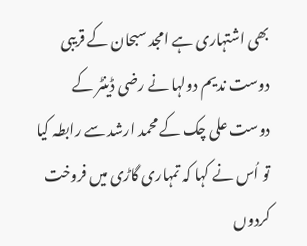بھی اشتہاری ہے امجد سبحان کے قریبی دوست ندیم دولہا نے رضی ڈینٹر کے دوست علی چک کے محمد ارشد سے رابطہ کیا تو اُس نے کہا کہ تمہاری گاڑی میں فروخت کردوں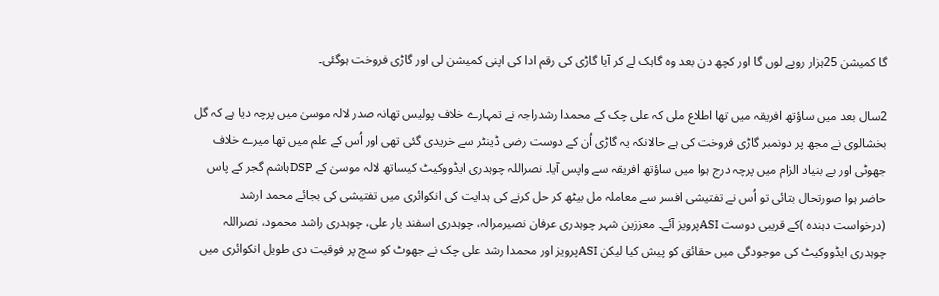گا کمیشن 25ہزار روپے لوں گا اور کچھ دن بعد وہ گاہک لے کر آیا گاڑی کی رقم ادا کی اپنی کمیشن لی اور گاڑی فروخت ہوگئی۔

2سال بعد میں ساؤتھ افریقہ میں تھا اطلاع ملی کہ علی چک کے محمدا رشدراجہ نے تمہارے خلاف پولیس تھانہ صدر لالہ موسیٰ میں پرچہ دیا ہے کہ گل بخشالوی نے مجھ پر دونمبر گاڑی فروخت کی ہے حالانکہ یہ گاڑی اُن کے دوست رضی ڈینٹر سے خریدی گئی تھی اور اُس کے علم میں تھا میرے خلاف جھوٹی اور بے بنیاد الزام میں پرچہ درج ہوا میں ساؤتھ افریقہ سے واپس آیا۔ نصراللہ چوہدری ایڈووکیٹ کیساتھ لالہ موسیٰ کے DSPہاشم گجر کے پاس حاضر ہوا صورتحال بتائی تو اُس نے تفتیشی افسر سے معاملہ مل بیٹھ کر حل کرنے کی ہدایت کی انکوائری میں تفتیشی کی بجائے محمد ارشد (درخواست دہندہ )کے قریبی دوست ASIپرویز آئے۔ معززین شہر چوہدری عرفان نصیرمرالہ، چوہدری اسفند یار علی، چوہدری راشد محمود، نصراللہ چوہدری ایڈووکیٹ کی موجودگی میں حقائق کو پیش کیا لیکن ASIپرویز اور محمدا رشد علی چک نے جھوٹ کو سچ پر فوقیت دی طویل انکوائری میں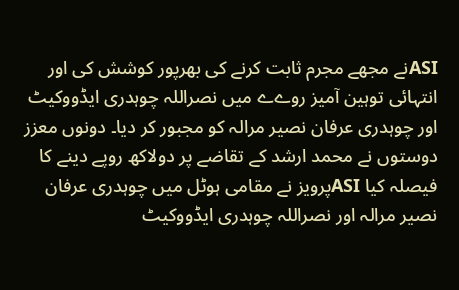ASIنے مجھے مجرم ثابت کرنے کی بھرپور کوشش کی اور انتہائی توہین آمیز روےے میں نصراللہ چوہدری ایڈووکیٹ اور چوہدری عرفان نصیر مرالہ کو مجبور کر دیا۔ دونوں معزز دوستوں نے محمد ارشد کے تقاضے پر دولاکھ روپے دینے کا فیصلہ کیا ASIپرویز نے مقامی ہوٹل میں چوہدری عرفان نصیر مرالہ اور نصراللہ چوہدری ایڈووکیٹ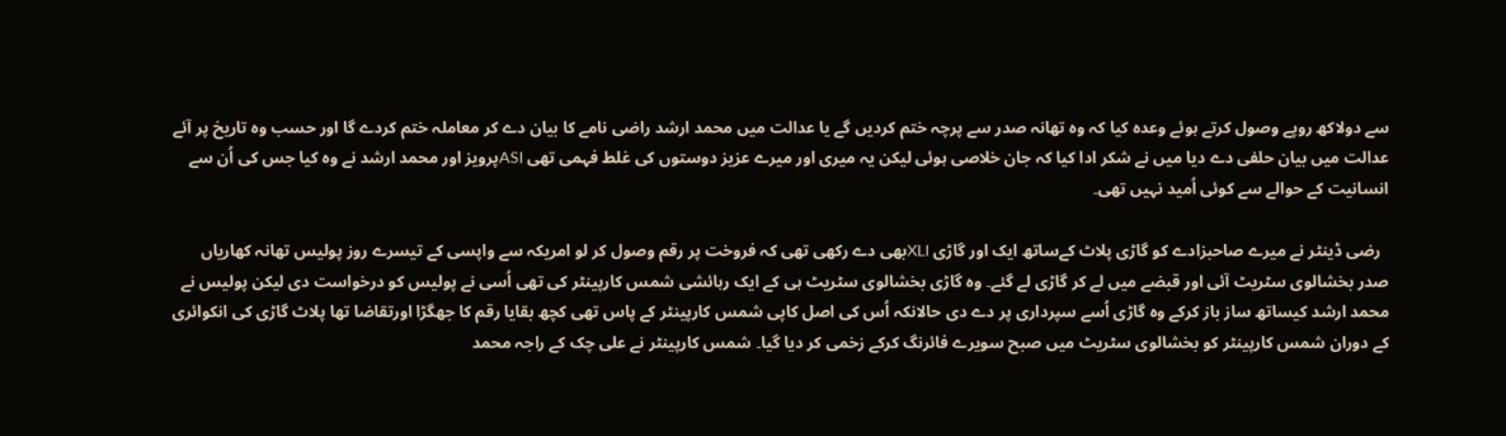سے دولاکھ روپے وصول کرتے ہوئے وعدہ کیا کہ وہ تھانہ صدر سے پرچہ ختم کردیں گے یا عدالت میں محمد ارشد راضی نامے کا بیان دے کر معاملہ ختم کردے گا اور حسب وہ تاریخ پر آئے عدالت میں بیان حلفی دے دیا میں نے شکر ادا کیا کہ جان خلاصی ہوئی لیکن یہ میری اور میرے عزیز دوستوں کی غلط فہمی تھی ASIپرویز اور محمد ارشد نے وہ کیا جس کی اُن سے انسانیت کے حوالے سے کوئی اُمید نہیں تھی۔

  رضی ڈینٹر نے میرے صاحبزادے کو گاڑی پلاٹ کےساتھ ایک اور گاڑی XLIبھی دے رکھی تھی کہ فروخت پر رقم وصول کر لو امریکہ سے واپسی کے تیسرے روز پولیس تھانہ کھاریاں صدر بخشالوی سٹریٹ آئی اور قبضے میں لے کر گاڑی لے گئے۔ وہ گاڑی بخشالوی سٹریٹ ہی کے ایک رہائشی شمس کارپینٹر کی تھی اُسی نے پولیس کو درخواست دی لیکن پولیس نے محمد ارشد کیساتھ ساز باز کرکے وہ گاڑی اُسے سپرداری پر دے دی حالانکہ اُس کی اصل کاپی شمس کارپینٹر کے پاس تھی کچھ بقایا رقم کا جھگڑا اورتقاضا تھا پلاٹ گاڑی کی انکوائری کے دوران شمس کارپینٹر کو بخشالوی سٹریٹ میں صبح سویرے فائرنگ کرکے زخمی کر دیا گیا۔ شمس کارپینٹر نے علی چک کے راجہ محمد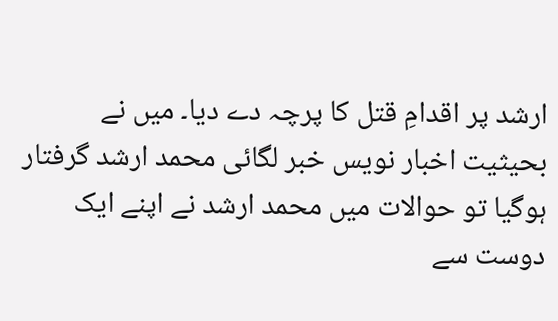ارشد پر اقدامِ قتل کا پرچہ دے دیا۔ میں نے بحیثیت اخبار نویس خبر لگائی محمد ارشد گرفتار ہوگیا تو حوالات میں محمد ارشد نے اپنے ایک دوست سے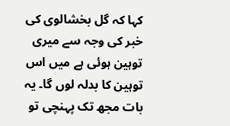کہا کہ گل بخشالوی کی خبر کی وجہ سے میری توہین ہوئی ہے میں اس توہین کا بدلہ لوں گا۔ یہ بات مجھ تک پہنچی تو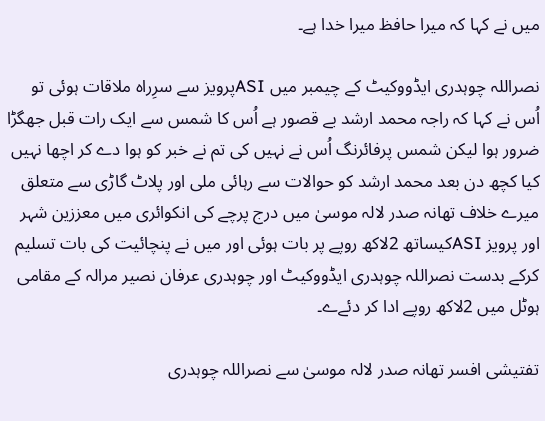میں نے کہا کہ میرا حافظ میرا خدا ہے۔

نصراللہ چوہدری ایڈووکیٹ کے چیمبر میں ASIپرویز سے سرِراہ ملاقات ہوئی تو اُس نے کہا کہ راجہ محمد ارشد بے قصور ہے اُس کا شمس سے ایک رات قبل جھگڑا ضرور ہوا لیکن شمس پرفائرنگ اُس نے نہیں کی تم نے خبر کو ہوا دے کر اچھا نہیں کیا کچھ دن بعد محمد ارشد کو حوالات سے رہائی ملی اور پلاٹ گاڑی سے متعلق میرے خلاف تھانہ صدر لالہ موسیٰ میں درج پرچے کی انکوائری میں معززین شہر اور پرویز ASIکیساتھ 2لاکھ روپے پر بات ہوئی اور میں نے پنچائیت کی بات تسلیم کرکے بدست نصراللہ چوہدری ایڈووکیٹ اور چوہدری عرفان نصیر مرالہ کے مقامی ہوٹل میں 2لاکھ روپے ادا کر دئےے۔

تفتیشی افسر تھانہ صدر لالہ موسیٰ سے نصراللہ چوہدری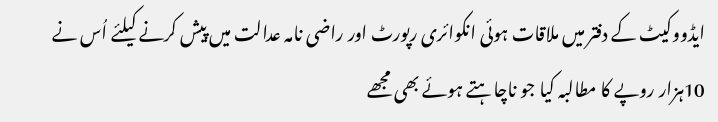ایڈووکیٹ کے دفتر میں ملاقات ہوئی انکوائری رپورٹ اور راضی نامہ عدالت میں پیش کرنے کیلئے اُس نے 10ہزار روپے کا مطالبہ کیا جو ناچاہتے ہوئے بھی مجھے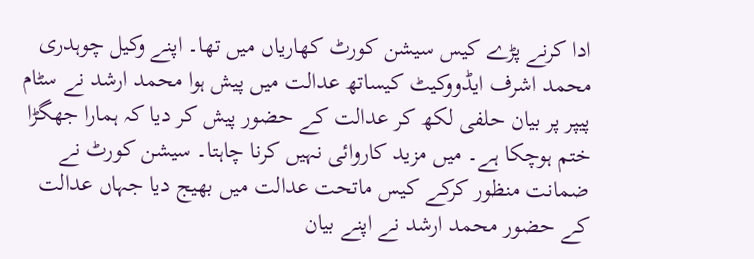ادا کرنے پڑے کیس سیشن کورٹ کھاریاں میں تھا۔ اپنے وکیل چوہدری محمد اشرف ایڈووکیٹ کیساتھ عدالت میں پیش ہوا محمد ارشد نے سٹام پیپر پر بیان حلفی لکھ کر عدالت کے حضور پیش کر دیا کہ ہمارا جھگڑا ختم ہوچکا ہے۔ میں مزید کاروائی نہیں کرنا چاہتا۔ سیشن کورٹ نے ضمانت منظور کرکے کیس ماتحت عدالت میں بھیج دیا جہاں عدالت کے حضور محمد ارشد نے اپنے بیان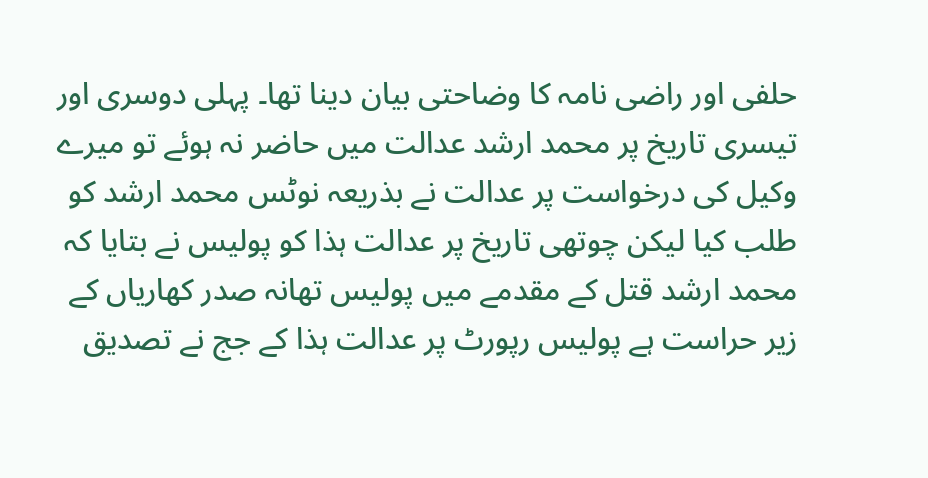حلفی اور راضی نامہ کا وضاحتی بیان دینا تھا۔ پہلی دوسری اور تیسری تاریخ پر محمد ارشد عدالت میں حاضر نہ ہوئے تو میرے وکیل کی درخواست پر عدالت نے بذریعہ نوٹس محمد ارشد کو طلب کیا لیکن چوتھی تاریخ پر عدالت ہذا کو پولیس نے بتایا کہ محمد ارشد قتل کے مقدمے میں پولیس تھانہ صدر کھاریاں کے زیر حراست ہے پولیس رپورٹ پر عدالت ہذا کے جج نے تصدیق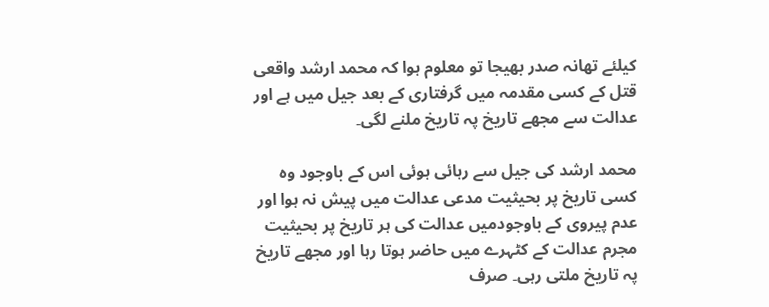کیلئے تھانہ صدر بھیجا تو معلوم ہوا کہ محمد ارشد واقعی قتل کے کسی مقدمہ میں گرفتاری کے بعد جیل میں ہے اور عدالت سے مجھے تاریخ پہ تاریخ ملنے لگی۔

محمد ارشد کی جیل سے رہائی ہوئی اس کے باوجود وہ کسی تاریخ پر بحیثیت مدعی عدالت میں پیش نہ ہوا اور عدم پیروی کے باوجودمیں عدالت کی ہر تاریخ پر بحیثیت مجرم عدالت کے کٹہرے میں حاضر ہوتا رہا اور مجھے تاریخ پہ تاریخ ملتی رہی۔ صرف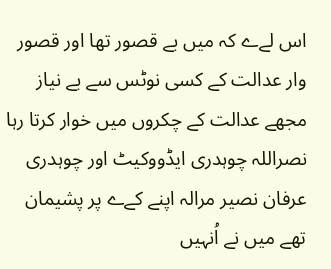اس لےے کہ میں بے قصور تھا اور قصور وار عدالت کے کسی نوٹس سے بے نیاز مجھے عدالت کے چکروں میں خوار کرتا رہا نصراللہ چوہدری ایڈووکیٹ اور چوہدری عرفان نصیر مرالہ اپنے کےے پر پشیمان تھے میں نے اُنہیں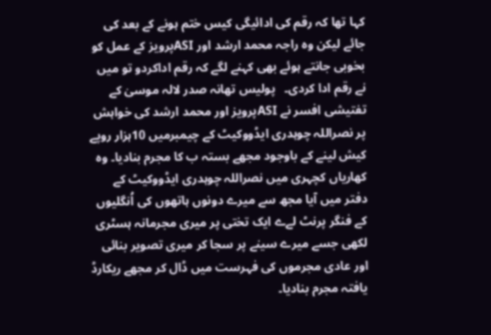کہا تھا کہ رقم کی ادائیگی کیس ختم ہونے کے بعد کی جائے لیکن وہ راجہ محمد ارشد اور ASIپرویز کے عمل کو بخوبی جانتے ہوئے بھی کہنے لگے کہ رقم اداکردو تو میں نے رقم ادا کردی۔   پولیس تھانہ صدر لالہ موسیٰ کے تفتیشی افسر نے ASIپرویز اور محمد ارشد کی خواہش پر نصراللہ چوہدری ایڈووکیٹ کے چیمبرمیں 10ہزار روپے کیش لینے کے باوجود مجھے بستہ ب کا مجرم بنادیا۔ وہ کھاریاں کچہری میں نصراللہ چوہدری ایڈووکیٹ کے دفتر میں آیا مجھ سے میرے دونوں ہاتھوں کی اُنگلیوں کے فنگر پرنٹ لےے ایک تختی پر میری مجرمانہ ہسٹری لکھی جسے میرے سینے پر سجا کر میری تصویر بنائی اور عادی مجرموں کی فہرست میں ڈال کر مجھے ریکارڈ یافتہ مجرم بنادیا۔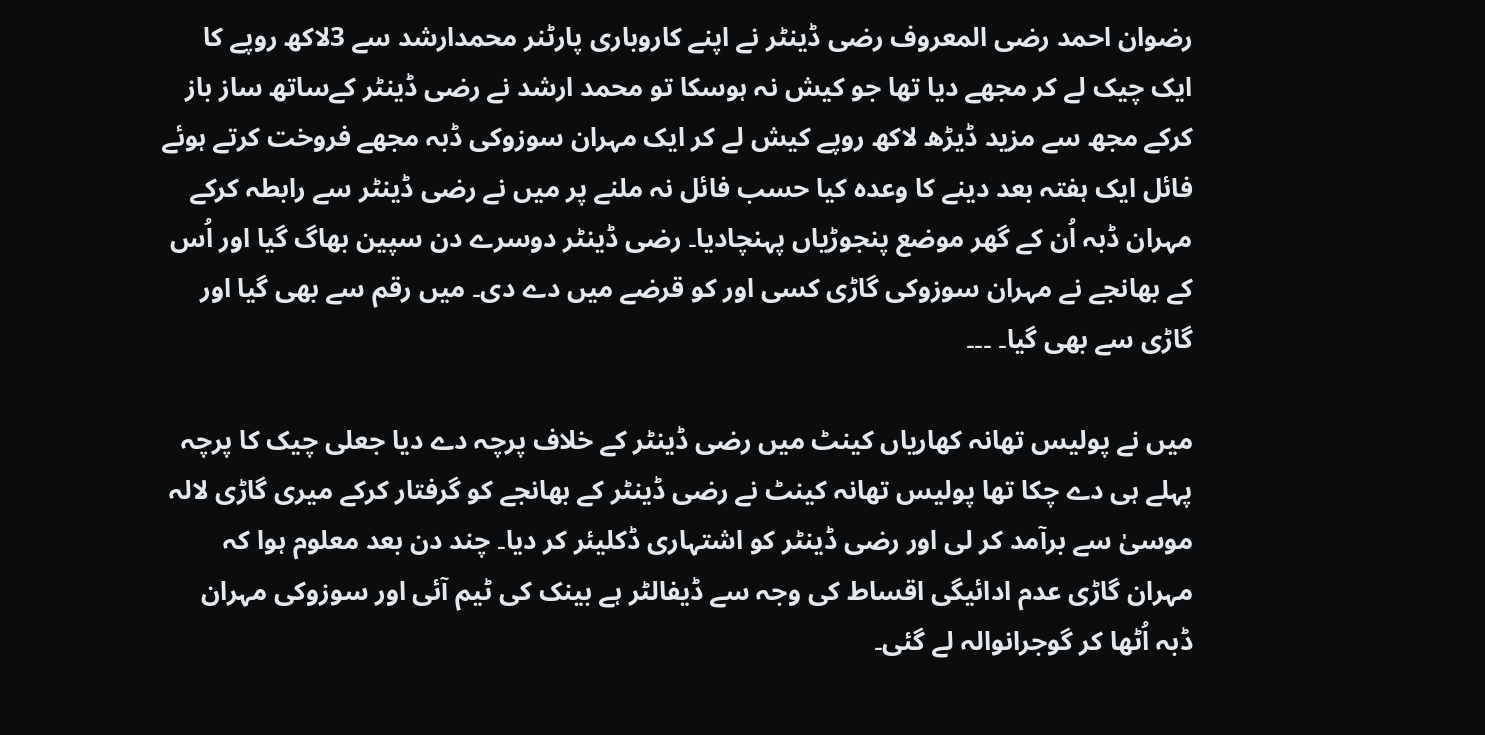رضوان احمد رضی المعروف رضی ڈینٹر نے اپنے کاروباری پارٹنر محمدارشد سے 3لاکھ روپے کا ایک چیک لے کر مجھے دیا تھا جو کیش نہ ہوسکا تو محمد ارشد نے رضی ڈینٹر کےساتھ ساز باز کرکے مجھ سے مزید ڈیڑھ لاکھ روپے کیش لے کر ایک مہران سوزوکی ڈبہ مجھے فروخت کرتے ہوئے فائل ایک ہفتہ بعد دینے کا وعدہ کیا حسب فائل نہ ملنے پر میں نے رضی ڈینٹر سے رابطہ کرکے مہران ڈبہ اُن کے گھر موضع پنجوڑیاں پہنچادیا۔ رضی ڈینٹر دوسرے دن سپین بھاگ گیا اور اُس کے بھانجے نے مہران سوزوکی گاڑی کسی اور کو قرضے میں دے دی۔ میں رقم سے بھی گیا اور گاڑی سے بھی گیا۔ ۔۔۔

میں نے پولیس تھانہ کھاریاں کینٹ میں رضی ڈینٹر کے خلاف پرچہ دے دیا جعلی چیک کا پرچہ پہلے ہی دے چکا تھا پولیس تھانہ کینٹ نے رضی ڈینٹر کے بھانجے کو گرفتار کرکے میری گاڑی لالہ موسیٰ سے برآمد کر لی اور رضی ڈینٹر کو اشتہاری ڈکلیئر کر دیا۔ چند دن بعد معلوم ہوا کہ مہران گاڑی عدم ادائیگی اقساط کی وجہ سے ڈیفالٹر ہے بینک کی ٹیم آئی اور سوزوکی مہران ڈبہ اُٹھا کر گوجرانوالہ لے گئی۔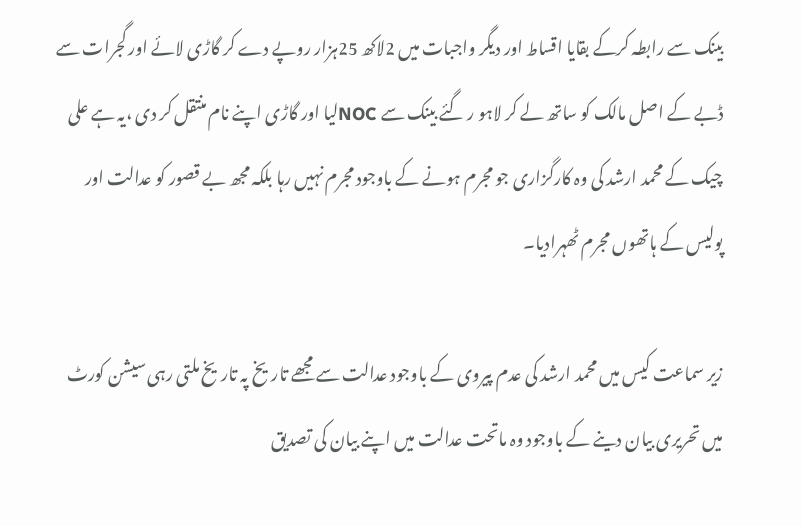بینک سے رابطہ کرکے بقایا اقساط اور دیگر واجبات میں 2لاکھ 25ہزار روپے دے کر گاڑی لائے اور گجرات سے ڈبے کے اصل مالک کو ساتھ لے کر لاہو ر گئے بینک سے NOCلیا اور گاڑی اپنے نام منتقل کر دی ،یہ ہے علی چیک کے محمد ارشد کی وہ کارگزاری جو مجرم ہونے کے باوجود مجرم نہیں رہا بلکہ مجھ بے قصور کو عدالت اور پولیس کے ہاتھوں مجرم ٹھہرادیا۔

زیر سماعت کیس میں محمد ارشد کی عدم پیروی کے باوجود عدالت سے مجھے تاریخ پہ تاریخ ملتی رہی سیشن کورٹ میں تحریری بیان دینے کے باوجود وہ ماتحت عدالت میں اپنے بیان کی تصدیق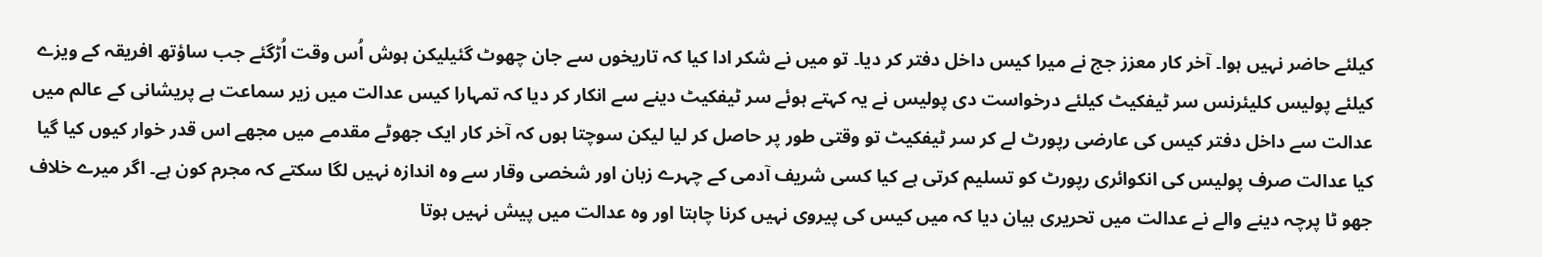کیلئے حاضر نہیں ہوا۔ آخر کار معزز جج نے میرا کیس داخل دفتر کر دیا۔ تو میں نے شکر ادا کیا کہ تاریخوں سے جان چھوٹ گئیلیکن ہوش اُس وقت اُڑگئے جب ساؤتھ افریقہ کے ویزے کیلئے پولیس کلیئرنس سر ٹیفکیٹ کیلئے درخواست دی پولیس نے یہ کہتے ہوئے سر ٹیفکیٹ دینے سے انکار کر دیا کہ تمہارا کیس عدالت میں زیر سماعت ہے پریشانی کے عالم میں عدالت سے داخل دفتر کیس کی عارضی رپورٹ لے کر سر ٹیفکیٹ تو وقتی طور پر حاصل کر لیا لیکن سوچتا ہوں کہ آخر کار ایک جھوٹے مقدمے میں مجھے اس قدر خوار کیوں کیا گیا کیا عدالت صرف پولیس کی انکوائری رپورٹ کو تسلیم کرتی ہے کیا کسی شریف آدمی کے چہرے زبان اور شخصی وقار سے وہ اندازہ نہیں لگا سکتے کہ مجرم کون ہے۔ اگر میرے خلاف جھو ٹا پرچہ دینے والے نے عدالت میں تحریری بیان دیا کہ میں کیس کی پیروی نہیں کرنا چاہتا اور وہ عدالت میں پیش نہیں ہوتا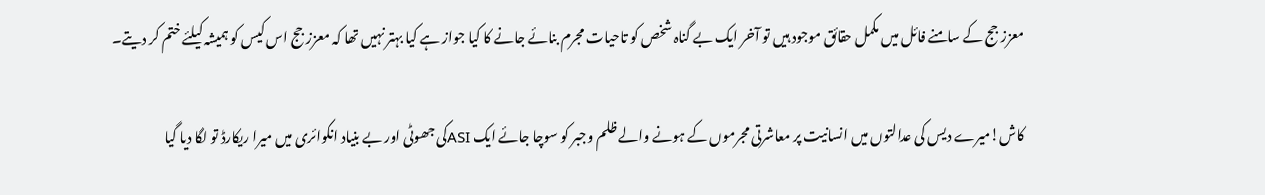معزز جج کے سامنے فائل میں مکمل حقائق موجود ہیں تو آخر ایک بے گناہ شخص کو تاحیات مجرم بنائے جانے کا کیا جواز ہے کیا بہتر نہیں تھا کہ معزز جج اس کیس کو ہمیشہ کیلئے ختم کر دیتے۔

کاش!میرے دیس کی عدالتوں میں انسانیت پر معاشرتی مجرموں کے ہونے والے ظلم وجبر کو سوچا جائے ایک ASIکی جھوٹی اور بے بنیاد انکوائری میں میرا ریکارڈ تو لگا دیا گیا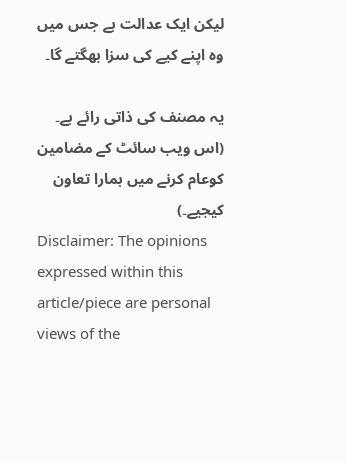لیکن ایک عدالت ہے جس میں وہ اپنے کیے کی سزا بھگتے گا۔

یہ مصنف کی ذاتی رائے ہے۔
(اس ویب سائٹ کے مضامین کوعام کرنے میں ہمارا تعاون کیجیے۔)
Disclaimer: The opinions expressed within this article/piece are personal views of the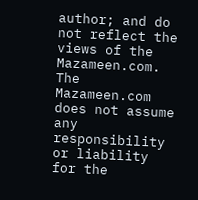author; and do not reflect the views of the Mazameen.com. The Mazameen.com does not assume any responsibility or liability for the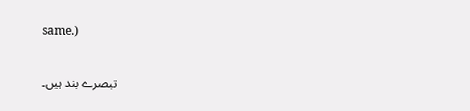same.)


تبصرے بند ہیں۔